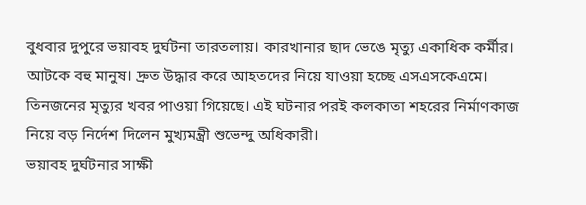বুধবার দুপুরে ভয়াবহ দুর্ঘটনা তারতলায়। কারখানার ছাদ ভেঙে মৃত্যু একাধিক কর্মীর। আটকে বহু মানুষ। দ্রুত উদ্ধার করে আহতদের নিয়ে যাওয়া হচ্ছে এসএসকেএমে। তিনজনের মৃত্যুর খবর পাওয়া গিয়েছে। এই ঘটনার পরই কলকাতা শহরের নির্মাণকাজ নিয়ে বড় নির্দেশ দিলেন মুখ্যমন্ত্রী শুভেন্দু অধিকারী।
ভয়াবহ দুর্ঘটনার সাক্ষী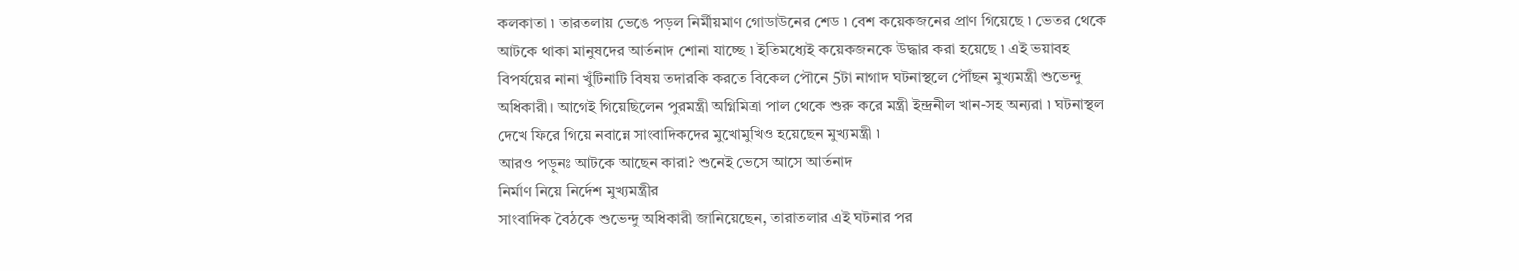কলকাতা ৷ তারতলায় ভেঙে পড়ল নির্মীয়মাণ গোডাউনের শেড ৷ বেশ কয়েকজনের প্রাণ গিয়েছে ৷ ভেতর থেকে আটকে থাকা মানুষদের আর্তনাদ শোনা যাচ্ছে ৷ ইতিমধ্যেই কয়েকজনকে উদ্ধার করা হয়েছে ৷ এই ভয়াবহ বিপর্যয়ের নানা খুঁটিনাটি বিষয় তদারকি করতে বিকেল পৌনে 5টা নাগাদ ঘটনাস্থলে পৌঁছন মুখ্যমন্ত্রী শুভেন্দু অধিকারী। আগেই গিয়েছিলেন পুরমন্ত্রী অগ্নিমিত্রা পাল থেকে শুরু করে মন্ত্রী ইন্দ্রনীল খান-সহ অন্যরা ৷ ঘটনাস্থল দেখে ফিরে গিয়ে নবান্নে সাংবাদিকদের মুখোমুখিও হয়েছেন মুখ্যমন্ত্রী ৷
আরও পড়ুনঃ আটকে আছেন কারা? শুনেই ভেসে আসে আর্তনাদ
নির্মাণ নিয়ে নির্দেশ মুখ্যমন্ত্রীর
সাংবাদিক বৈঠকে শুভেন্দু অধিকারী জানিয়েছেন, তারাতলার এই ঘটনার পর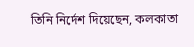তিনি নির্দেশ দিয়েছেন, কলকাতা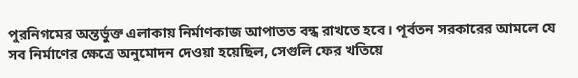পুরনিগমের অন্তর্ভুক্ত এলাকায় নির্মাণকাজ আপাতত বন্ধ রাখতে হবে। পূর্বতন সরকারের আমলে যে সব নির্মাণের ক্ষেত্রে অনুমোদন দেওয়া হয়েছিল, সেগুলি ফের খতিয়ে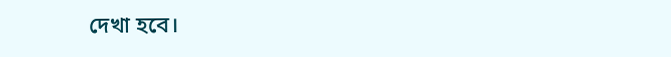দেখা হবে।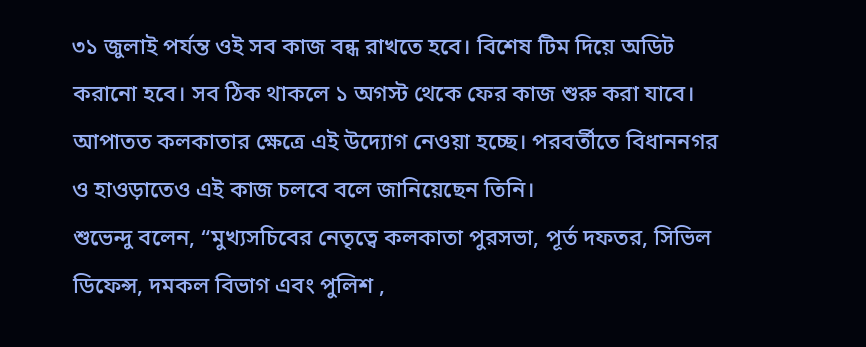৩১ জুলাই পর্যন্ত ওই সব কাজ বন্ধ রাখতে হবে। বিশেষ টিম দিয়ে অডিট করানো হবে। সব ঠিক থাকলে ১ অগস্ট থেকে ফের কাজ শুরু করা যাবে। আপাতত কলকাতার ক্ষেত্রে এই উদ্যোগ নেওয়া হচ্ছে। পরবর্তীতে বিধাননগর ও হাওড়াতেও এই কাজ চলবে বলে জানিয়েছেন তিনি।
শুভেন্দু বলেন, “মুখ্যসচিবের নেতৃত্বে কলকাতা পুরসভা, পূর্ত দফতর, সিভিল ডিফেন্স, দমকল বিভাগ এবং পুলিশ ,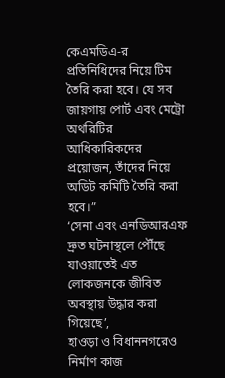কেএমডিএ-র প্রতিনিধিদের নিয়ে টিম তৈরি করা হবে। যে সব জায়গায় পোর্ট এবং মেট্রো অথরিটির আধিকারিকদের প্রয়োজন, তাঁদের নিয়ে অডিট কমিটি তৈরি করা হবে।”
‘সেনা এবং এনডিআরএফ দ্রুত ঘটনাস্থলে পৌঁছে যাওয়াতেই এত লোকজনকে জীবিত অবস্থায় উদ্ধার করা গিয়েছে’,
হাওড়া ও বিধাননগরেও নির্মাণ কাজ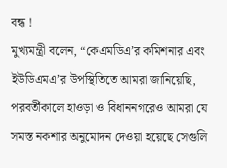বন্ধ !
মুখ্যমন্ত্রী বলেন, “কেএমডিএ’র কমিশনার এবং ইউডিএমএ’র উপস্থিতিতে আমরা জানিয়েছি, পরবর্তীকালে হাওড়া ও বিধাননগরেও আমরা যে সমস্ত নকশার অনুমোদন দেওয়া হয়েছে সেগুলি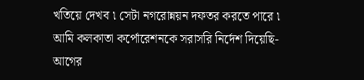খতিয়ে দেখব ৷ সেটা নগরোন্নয়ন দফতর করতে পারে ৷ আমি কলকাতা কর্পোরেশনকে সরাসরি নির্দেশ দিয়েছি- আগের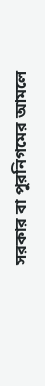সরকার বা পুরনিগমের আমলে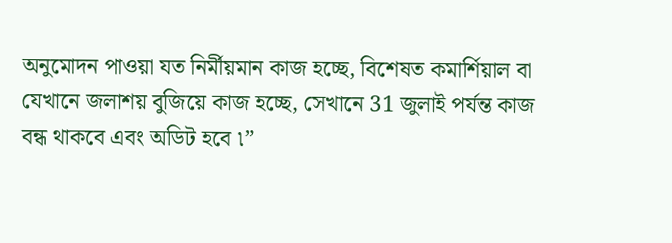অনুমোদন পাওয়া যত নির্মীয়মান কাজ হচ্ছে, বিশেষত কমার্শিয়াল বা যেখানে জলাশয় বুজিয়ে কাজ হচ্ছে, সেখানে 31 জুলাই পর্যন্ত কাজ বন্ধ থাকবে এবং অডিট হবে ৷”